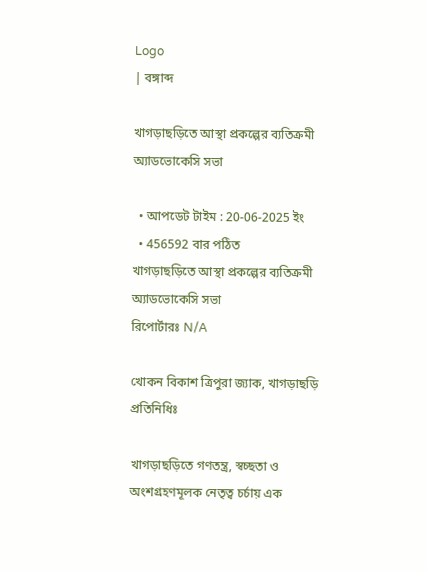Logo
| বঙ্গাব্দ

খাগড়াছড়িতে আস্থা প্রকল্পের ব্যতিক্রমী অ্যাডভোকেসি সভা

  • আপডেট টাইম : 20-06-2025 ইং
  • 456592 বার পঠিত
খাগড়াছড়িতে আস্থা প্রকল্পের ব্যতিক্রমী অ্যাডভোকেসি সভা
রিপোর্টারঃ N/A

খোকন বিকাশ ত্রিপুরা জ্যাক, খাগড়াছড়ি প্রতিনিধিঃ

খাগড়াছড়িতে গণতন্ত্র, স্বচ্ছতা ও অংশগ্রহণমূলক নেতৃত্ব চর্চায় এক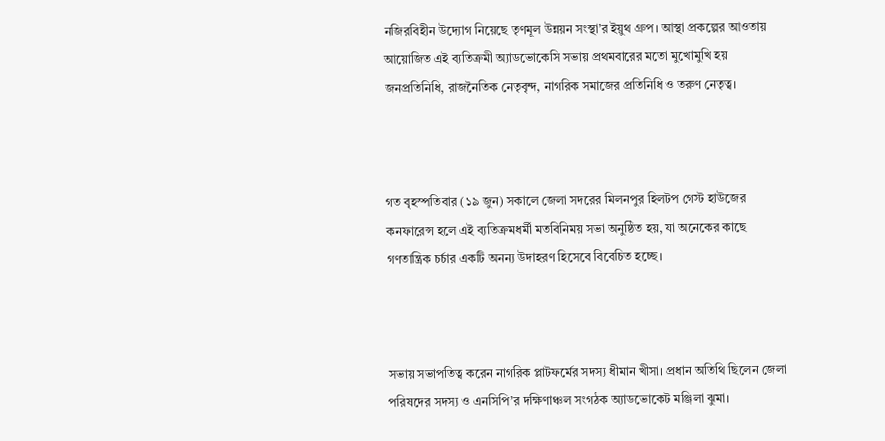নজিরবিহীন উদ্যোগ নিয়েছে তৃণমূল উন্নয়ন সংস্থা’র ইয়ুথ গ্রুপ। আস্থা প্রকল্পের আওতায় আয়োজিত এই ব্যতিক্রমী অ্যাডভোকেসি সভায় প্রথমবারের মতো মুখোমুখি হয় জনপ্রতিনিধি, রাজনৈতিক নেতৃবৃন্দ, নাগরিক সমাজের প্রতিনিধি ও তরুণ নেতৃত্ব।



গত বৃহস্পতিবার (১৯ জুন) সকালে জেলা সদরের মিলনপুর হিলটপ গেস্ট হাউজের কনফারেন্স হলে এই ব্যতিক্রমধর্মী মতবিনিময় সভা অনুষ্ঠিত হয়, যা অনেকের কাছে গণতান্ত্রিক চর্চার একটি অনন্য উদাহরণ হিসেবে বিবেচিত হচ্ছে।



সভায় সভাপতিত্ব করেন নাগরিক প্লাটফর্মের সদস্য ধীমান খীসা। প্রধান অতিথি ছিলেন জেলা পরিষদের সদস্য ও এনসিপি’র দক্ষিণাঞ্চল সংগঠক অ্যাডভোকেট মঞ্জিলা ঝুমা।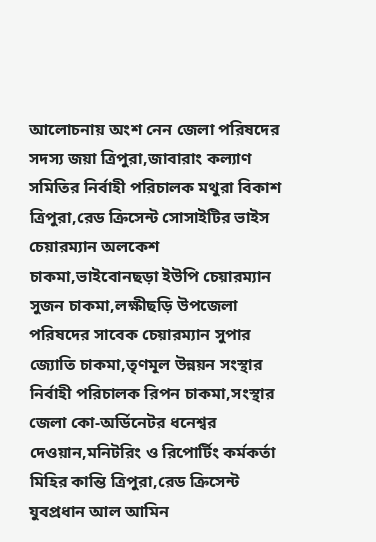আলোচনায় অংশ নেন জেলা পরিষদের সদস্য জয়া ত্রিপুরা,জাবারাং কল্যাণ সমিতির নির্বাহী পরিচালক মথুরা বিকাশ ত্রিপুরা,রেড ক্রিসেন্ট সোসাইটির ভাইস চেয়ারম্যান অলকেশ চাকমা,ভাইবোনছড়া ইউপি চেয়ারম্যান সুজন চাকমা,লক্ষীছড়ি উপজেলা পরিষদের সাবেক চেয়ারম্যান সুপার জ্যোতি চাকমা,তৃণমূল উন্নয়ন সংস্থার নির্বাহী পরিচালক রিপন চাকমা,সংস্থার জেলা কো-অর্ডিনেটর ধনেশ্বর দেওয়ান,মনিটরিং ও রিপোর্টিং কর্মকর্তা মিহির কান্তি ত্রিপুরা,রেড ক্রিসেন্ট যুবপ্রধান আল আমিন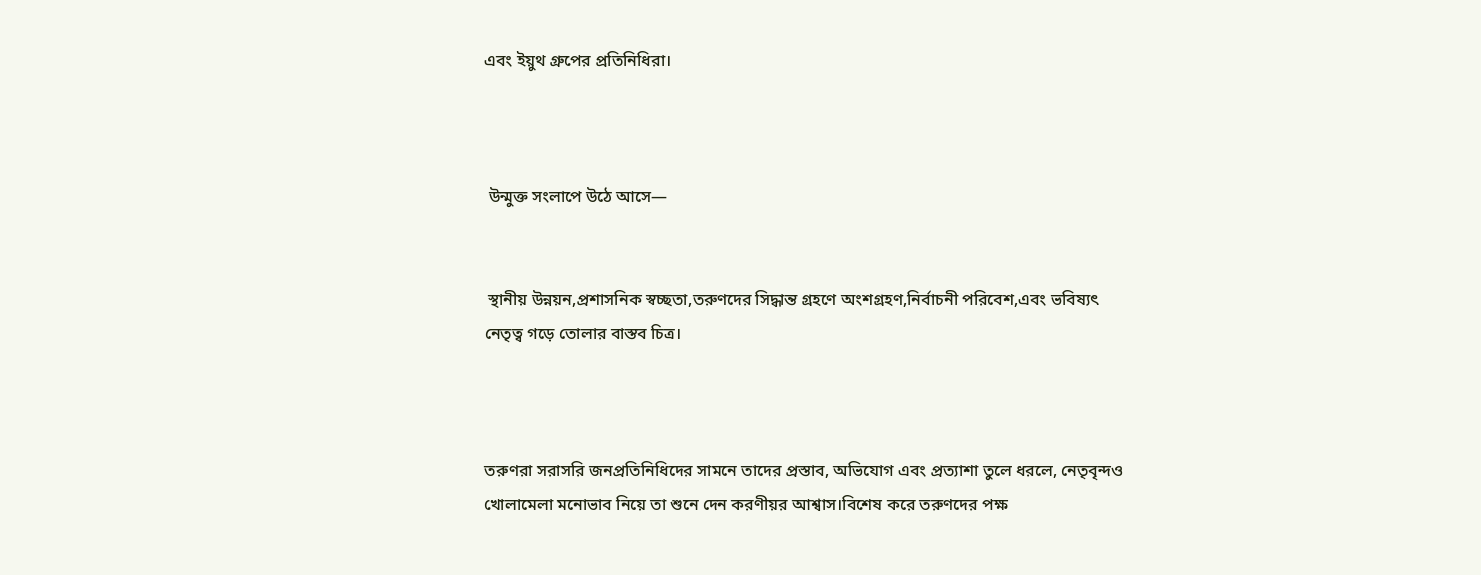এবং ইয়ুথ গ্রুপের প্রতিনিধিরা।



 উন্মুক্ত সংলাপে উঠে আসে—


 স্থানীয় উন্নয়ন,প্রশাসনিক স্বচ্ছতা,তরুণদের সিদ্ধান্ত গ্রহণে অংশগ্রহণ,নির্বাচনী পরিবেশ,এবং ভবিষ্যৎ নেতৃত্ব গড়ে তোলার বাস্তব চিত্র।



তরুণরা সরাসরি জনপ্রতিনিধিদের সামনে তাদের প্রস্তাব, অভিযোগ এবং প্রত্যাশা তুলে ধরলে, নেতৃবৃন্দও খোলামেলা মনোভাব নিয়ে তা শুনে দেন করণীয়র আশ্বাস।বিশেষ করে তরুণদের পক্ষ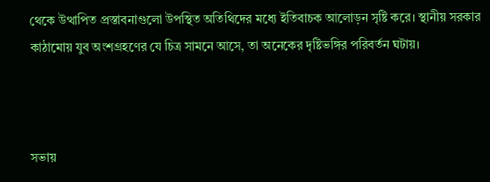থেকে উত্থাপিত প্রস্তাবনাগুলো উপস্থিত অতিথিদের মধ্যে ইতিবাচক আলোড়ন সৃষ্টি করে। স্থানীয় সরকার কাঠামোয় যুব অংশগ্রহণের যে চিত্র সামনে আসে, তা অনেকের দৃষ্টিভঙ্গির পরিবর্তন ঘটায়।



সভায়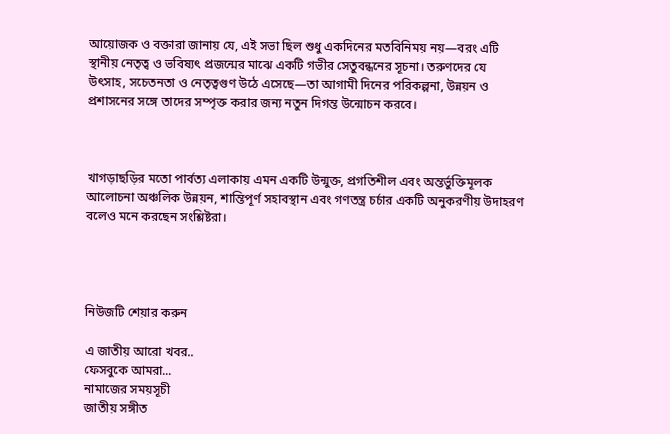আয়োজক ও বক্তারা জানায় যে, এই সভা ছিল শুধু একদিনের মতবিনিময় নয়—বরং এটি স্থানীয় নেতৃত্ব ও ভবিষ্যৎ প্রজন্মের মাঝে একটি গভীর সেতুবন্ধনের সূচনা। তরুণদের যে উৎসাহ, সচেতনতা ও নেতৃত্বগুণ উঠে এসেছে—তা আগামী দিনের পরিকল্পনা, উন্নয়ন ও প্রশাসনের সঙ্গে তাদের সম্পৃক্ত করার জন্য নতুন দিগন্ত উন্মোচন করবে।



খাগড়াছড়ির মতো পার্বত্য এলাকায় এমন একটি উন্মুক্ত, প্রগতিশীল এবং অন্তর্ভুক্তিমূলক আলোচনা অঞ্চলিক উন্নয়ন, শান্তিপূর্ণ সহাবস্থান এবং গণতন্ত্র চর্চার একটি অনুকরণীয় উদাহরণ বলেও মনে করছেন সংশ্লিষ্টরা।




নিউজটি শেয়ার করুন

এ জাতীয় আরো খবর..
ফেসবুকে আমরা...
নামাজের সময়সূচী
জাতীয় সঙ্গীত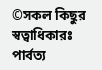©সকল কিছুর স্বত্বাধিকারঃ পার্বত্য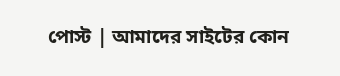পোস্ট | আমাদের সাইটের কোন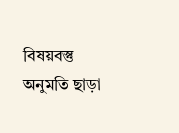বিষয়বস্তু অনুমতি ছাড়া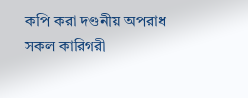কপি করা দণ্ডনীয় অপরাধ
সকল কারিগরী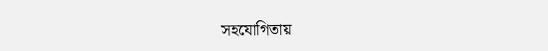সহযোগিতায়